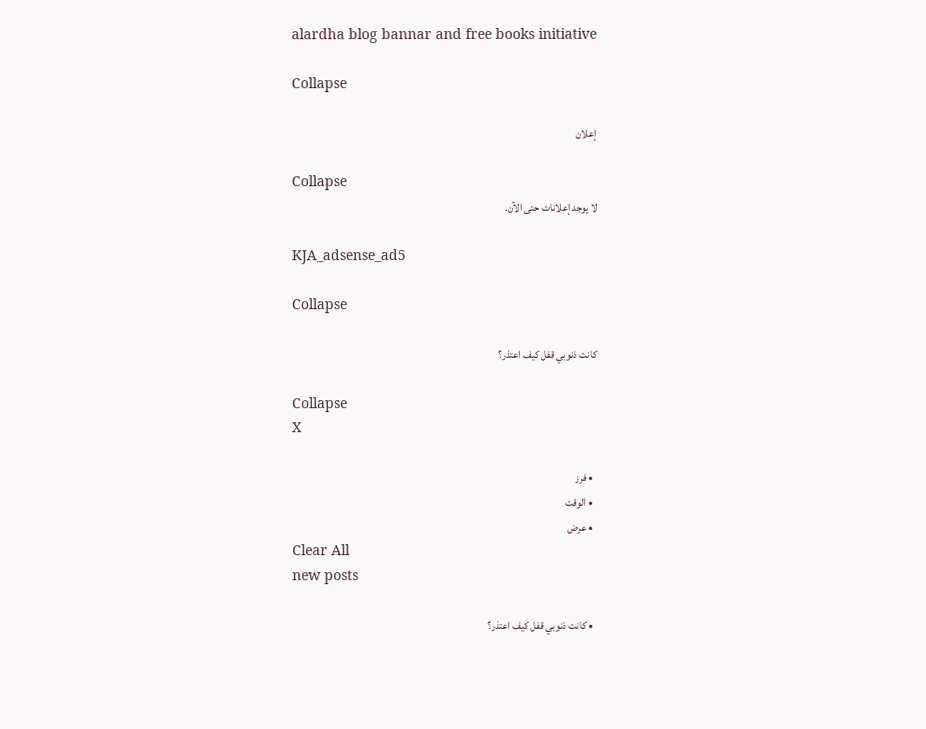alardha blog bannar and free books initiative

Collapse

إعلان

Collapse
لا يوجد إعلانات حتى الآن.

KJA_adsense_ad5

Collapse

كانت ذنوبي قفل كيف اعتذر؟

Collapse
X

  • فرز
  • الوقت
  • عرض
Clear All
new posts

  • كانت ذنوبي قفل كيف اعتذر؟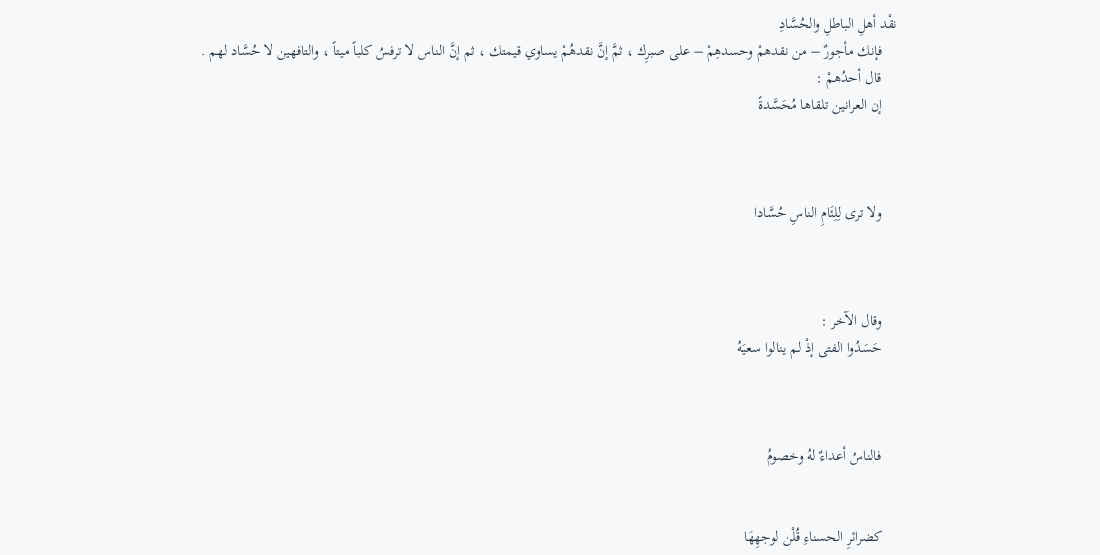نقْد أهلِ الباطلِ والحُسَّادِ
    فإنك مأجورٌ – من نقدهمْ وحسدهِمْ – على صبرِك ، ثمَّ إنَّ نقدهُمْ يساوي قيمتك ، ثم إنَّ الناس لا ترفسُ كلباً ميتاً ، والتافهين لا حُسَّاد لهم .
    قال أحدُهمْ :
    إن العرانين تلقاها مُحَسَّدةً



    ولا ترى لِلِئَامِ الناسِ حُسَّادا



    وقال الآخر :
    حَسَدُوا الفتى إذْ لم ينالوا سعيَهُ



    فالناسُ أعداءٌ لهُ وخصومُ


    كضرائرِ الحسناءِ قُلْن لوجهِهَا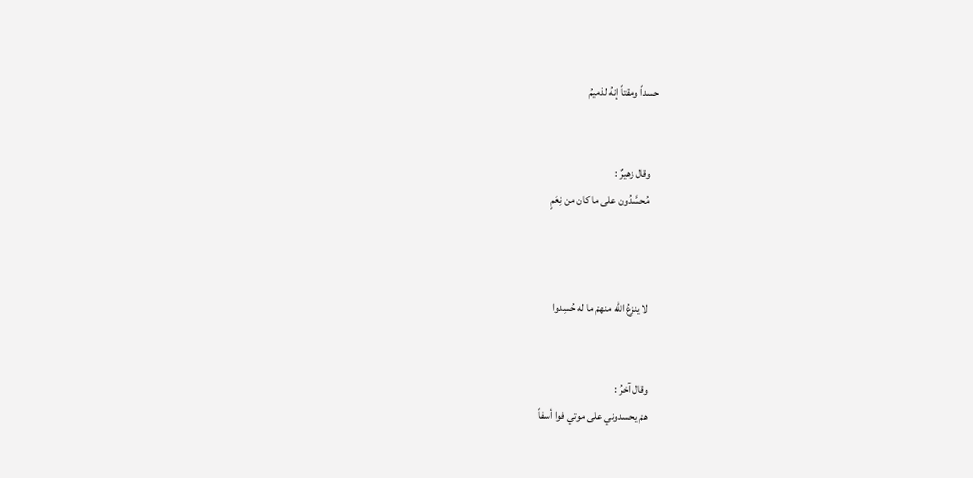حسداً ومقتاً إنهُ لذميمُ


    وقال زهيرٌ :
    مُحسَّدُون على ما كان من نِعَمٍ



    لا ينزعُ الله منهمْ ما له حُسِدوا


    وقال آخرُ :
    همْ يحسدوني على موتي فوا أسفاً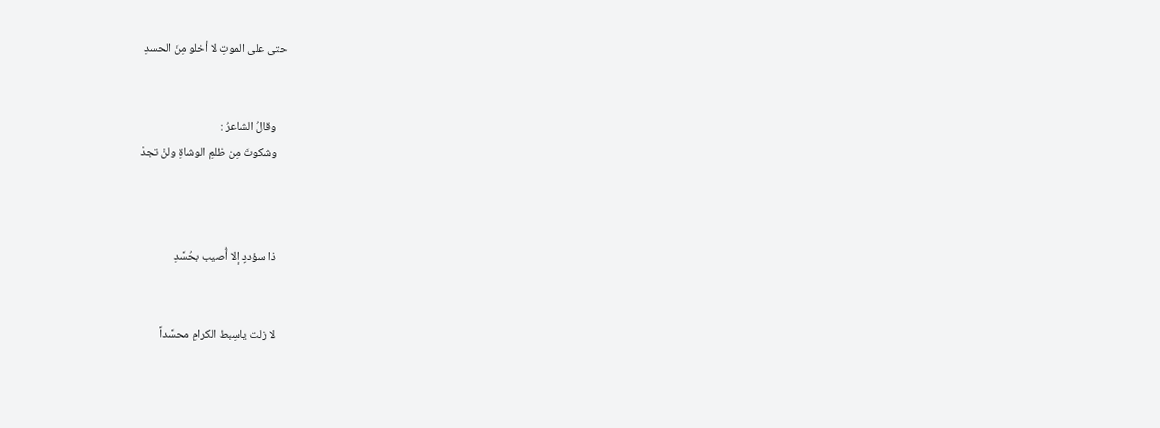حتى على الموتِ لا أخلو مِنَ الحسدِ


    وقالُ الشاعرُ :
    وشكوتَ مِن ظلمِ الوشاةِ ولنْ تجدْ



    ذا سؤددٍ إلا أُصيب بحُسَّدِ


    لا زلت ياسِبط الكرامِ محسَّداً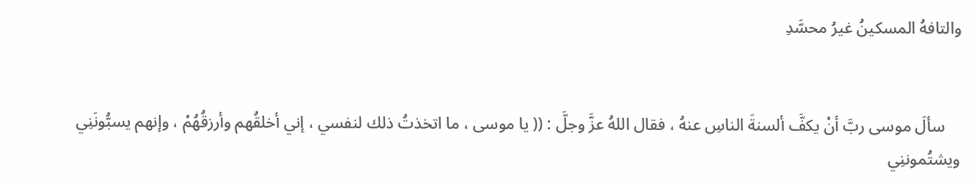والتافهُ المسكينُ غيرُ محسَّدِ


    سألَ موسى ربَّ أنْ يكفَّ ألسنةَ الناسِ عنهُ ، فقال اللهُ عزَّ وجلَّ : (( يا موسى ، ما اتخذتُ ذلك لنفسي ، إني أخلقُهم وأرزقُهُمْ ، وإنهم يسبُّونَنِي ويشتُموننِي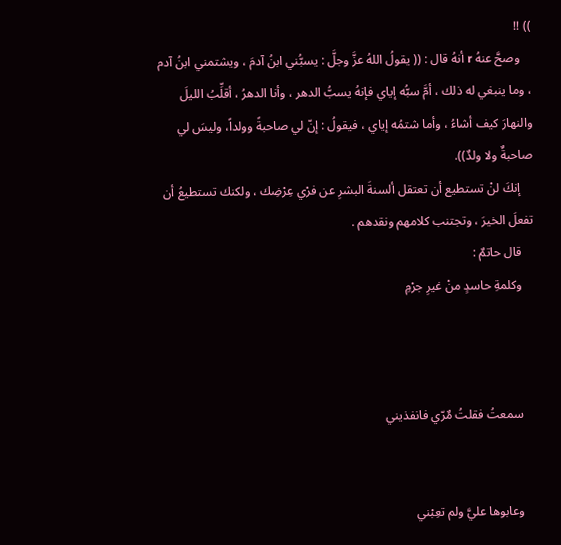)) !!
    وصحَّ عنهُ r أنهُ قال : (( يقولُ اللهُ عزَّ وجلَّ : يسبُّني ابنُ آدمَ ، ويشتمني ابنُ آدم ، وما ينبغي له ذلك ، أمَّ سبُّه إياي فإنهُ يسبُّ الدهر ، وأنا الدهرُ ، أقلِّبُ الليلَ والنهارَ كيف أشاءُ ، وأما شتمُه إياي ، فيقولُ : إنّ لي صاحبةً وولداً، وليسَ لي صاحبةٌ ولا ولدٌ)).
    إنكَ لنْ تستطيع أن تعتقل ألسنةَ البشرِ عن فرْي عِرْضِك ، ولكنك تستطيعُ أن تفعلَ الخيرَ ، وتجتنب كلامهم ونقدهم .
    قال حاتمٌ :
    وكلمةِ حاسدٍ منْ غيرِ جرْمِ



    سمعتُ فقلتُ مٌرّي فانفذيني


    وعابوها عليَّ ولم تعِبْني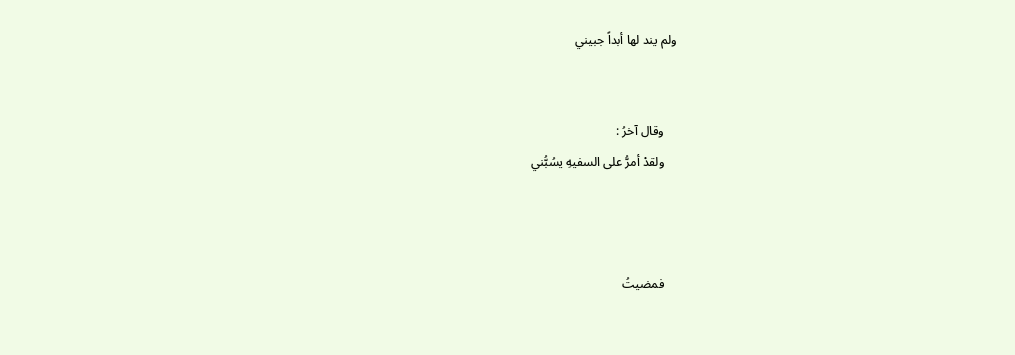ولم يند لها أبداً جبيني


    وقال آخرُ :
    ولقدْ أمرُّ على السفيهِ يسُبُّني



    فمضيتُ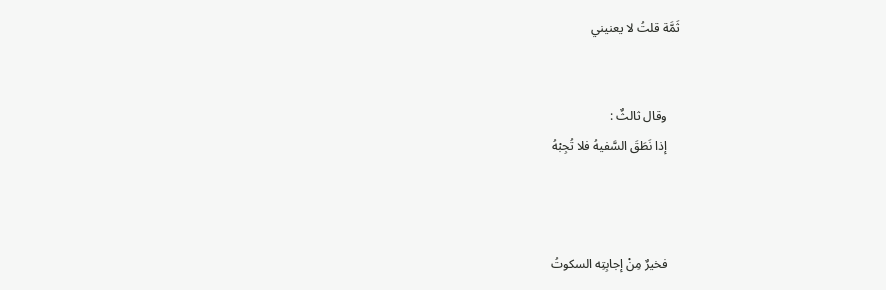ثَمَّة قلتُ لا يعنيني


    وقال ثالثٌ :
    إذا نَطَقَ السَّفيهُ فلا تُجِبْهُ



    فخيرٌ مِنْ إجابِتِه السكوتُ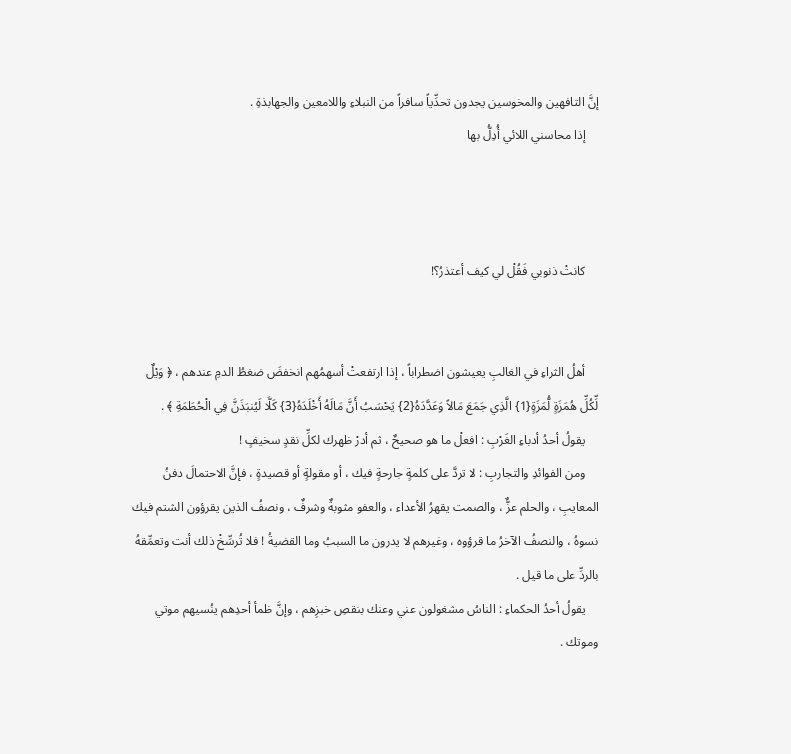إنَّ التافهين والمخوسين يجدون تحدِّياً سافراً من النبلاءِ واللامعين والجهابذةِ .
    إذا محاسني اللائي أُدِلُّ بها



    كانتْ ذنوبي فَقُلْ لي كيف أعتذرُ؟!


    أهلُ الثراءِ في الغالبِ يعيشون اضطراباً ، إذا ارتفعتْ أسهمُهم انخفضَ ضغطُ الدمِ عندهم ، ﴿ وَيْلٌ لِّكُلِّ هُمَزَةٍ لُّمَزَةٍ{1} الَّذِي جَمَعَ مَالاً وَعَدَّدَهُ{2} يَحْسَبُ أَنَّ مَالَهُ أَخْلَدَهُ{3} كَلَّا لَيُنبَذَنَّ فِي الْحُطَمَةِ ﴾ .
    يقولُ أحدُ أدباءِ الغَرْبِ : افعلْ ما هو صحيحٌ ، ثم أدرْ ظهرك لكلِّ نقدٍ سخيفٍ !
    ومن الفوائدِ والتجاربِ : لا تردَّ على كلمةٍ جارحةٍ فيك ، أو مقولةٍ أو قصيدةٍ ، فإنَّ الاحتمالَ دفنُ المعايبِ ، والحلم عزٌّ ، والصمت يقهرُ الأعداء ، والعفو مثوبةٌ وشرفٌ ، ونصفُ الذين يقرؤون الشتم فيك نسوهُ ، والنصفُ الآخرُ ما قرؤوه ، وغيرهم لا يدرون ما السببُ وما القضيةُ ! فلا تُرسِّخْ ذلك أنت وتعمِّقهُ بالردِّ على ما قيل .
    يقولُ أحدُ الحكماءِ : الناسُ مشغولون عني وعنك بنقصِ خبزِهم ، وإنَّ ظمأ أحدِهم ينُسيهم موتي وموتك .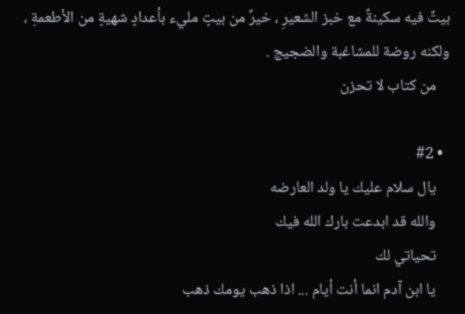بيتٌ فيه سكينةٌ مع خبز الشعيرِ ، خيرٌ من بيتٍ مليء بأعدادٍ شهيةٍ من الأطعمةِ ، ولكنه روضة للمشاغبة والضجيج .
    من كتاب لا تحزن

  • #2
    يال سلام عليك يا ولد العارضه
    والله قد ابدعت بارك الله فيك
    تحياتي لك
    يا ابن آدم انما أنت أيام ... اذا ذهب يومك ذهب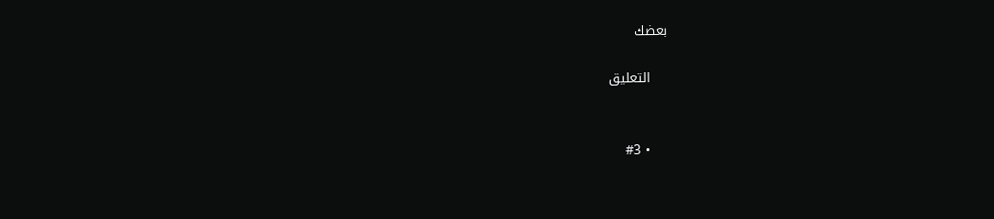بعضك

    التعليق


    • #3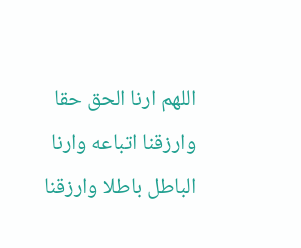اللهم ارنا الحق حقا وارزقنا اتباعه وارنا الباطل باطلا وارزقنا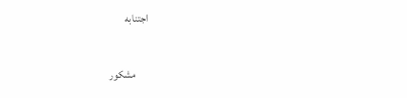اجتنابه

      مشكور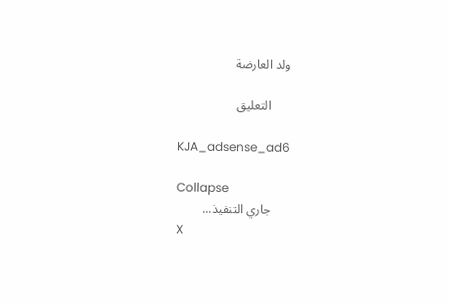ولد العارضة

      التعليق

      KJA_adsense_ad6

      Collapse
      جاري التنفيذ...
      X